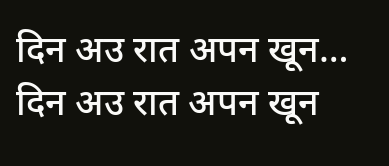दिन अउ रात अपन खून…
दिन अउ रात अपन खून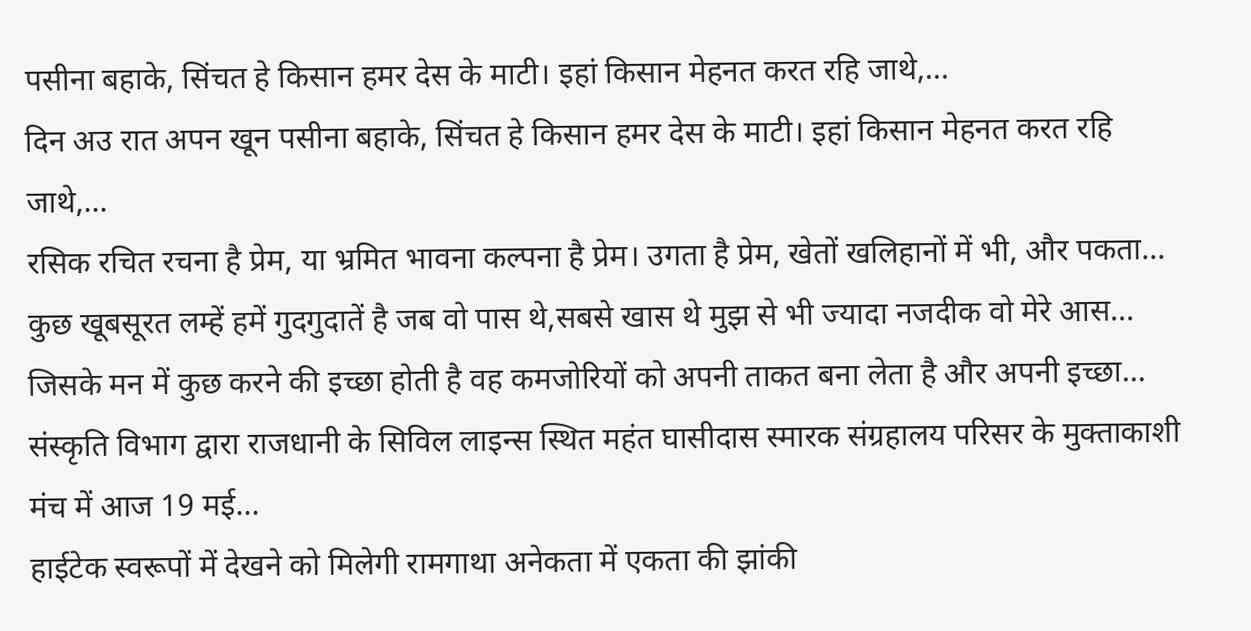पसीना बहाके, सिंचत हे किसान हमर देस के माटी। इहां किसान मेहनत करत रहि जाथे,...
दिन अउ रात अपन खून पसीना बहाके, सिंचत हे किसान हमर देस के माटी। इहां किसान मेहनत करत रहि जाथे,...
रसिक रचित रचना है प्रेम, या भ्रमित भावना कल्पना है प्रेम। उगता है प्रेम, खेतों खलिहानों में भी, और पकता...
कुछ खूबसूरत लम्हें हमें गुदगुदातें है जब वो पास थे,सबसे खास थे मुझ से भी ज्यादा नजदीक वो मेरे आस...
जिसके मन में कुछ करने की इच्छा होती है वह कमजोरियों को अपनी ताकत बना लेता है और अपनी इच्छा...
संस्कृति विभाग द्वारा राजधानी के सिविल लाइन्स स्थित महंत घासीदास स्मारक संग्रहालय परिसर के मुक्ताकाशी मंच में आज 19 मई...
हाईटेक स्वरूपों में देखने को मिलेगी रामगाथा अनेकता में एकता की झांकी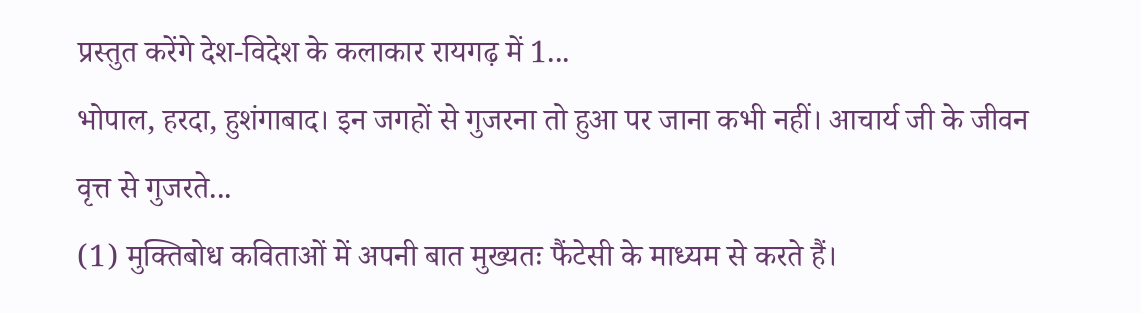प्रस्तुत करेंगे देश-विदेश के कलाकार रायगढ़ में 1...
भोपाल, हरदा, हुशंगाबाद। इन जगहों से गुजरना तो हुआ पर जाना कभी नहीं। आचार्य जी के जीवन वृत्त से गुजरते...
(1) मुक्तिबोध कविताओं में अपनी बात मुख्यतः फैंटेसी के माध्यम से करते हैं।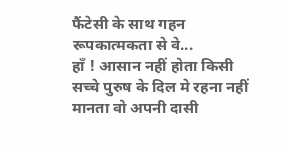फैंटेसी के साथ गहन रूपकात्मकता से वे...
हाँ ! आसान नहीं होता किसी सच्चे पुरुष के दिल मे रहना नहीं मानता वो अपनी दासी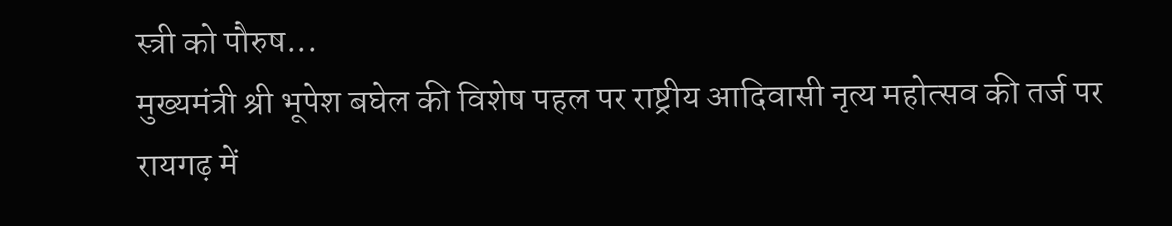स्त्री को पौरुष...
मुख्यमंत्री श्री भूपेश बघेल की विशेष पहल पर राष्ट्रीय आदिवासी नृत्य महोत्सव की तर्ज पर रायगढ़ में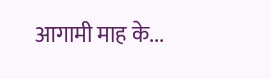आगामी माह के...